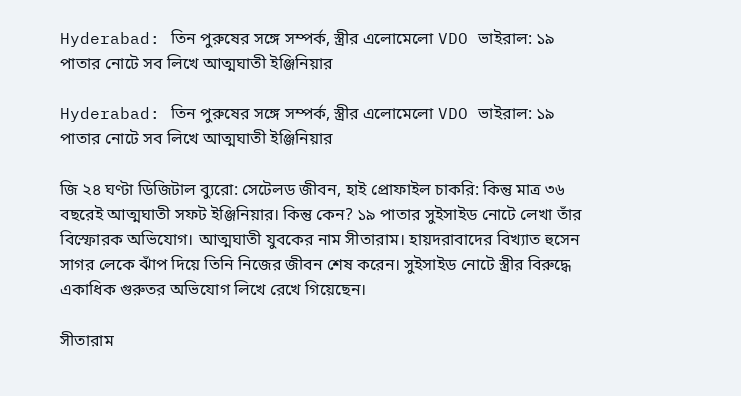Hyderabad: তিন পুরুষের সঙ্গে সম্পর্ক, স্ত্রীর এলোমেলো VDO ভাইরাল: ১৯ পাতার নোটে সব লিখে আত্মঘাতী ইঞ্জিনিয়ার

Hyderabad: তিন পুরুষের সঙ্গে সম্পর্ক, স্ত্রীর এলোমেলো VDO ভাইরাল: ১৯ পাতার নোটে সব লিখে আত্মঘাতী ইঞ্জিনিয়ার

জি ২৪ ঘণ্টা ডিজিটাল ব্যুরো: সেটেলড জীবন, হাই প্রোফাইল চাকরি: কিন্তু মাত্র ৩৬ বছরেই আত্মঘাতী সফট ইঞ্জিনিয়ার। কিন্তু কেন? ১৯ পাতার সুইসাইড নোটে লেখা তাঁর বিস্ফোরক অভিযোগ। আত্মঘাতী যুবকের নাম সীতারাম। হায়দরাবাদের বিখ্যাত হুসেন সাগর লেকে ঝাঁপ দিয়ে তিনি নিজের জীবন শেষ করেন। সুইসাইড নোটে স্ত্রীর বিরুদ্ধে একাধিক গুরুতর অভিযোগ লিখে রেখে গিয়েছেন।

সীতারাম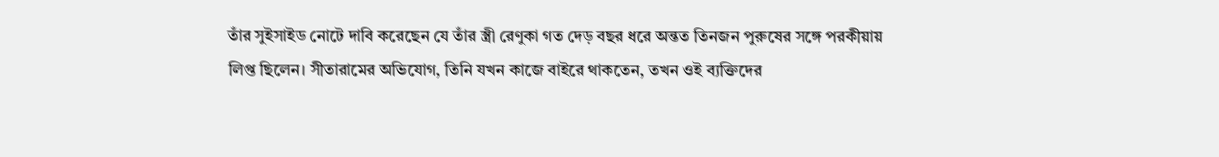তাঁর সুইসাইড নোটে দাবি করেছেন যে তাঁর স্ত্রী রেণুকা গত দেড় বছর ধরে অন্তত তিনজন পুরুষের সঙ্গে পরকীয়ায় লিপ্ত ছিলেন। সীতারামের অভিযোগ, তিনি যখন কাজে বাইরে থাকতেন, তখন ওই ব্যক্তিদের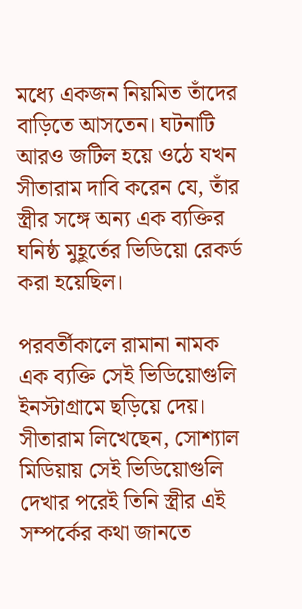মধ্যে একজন নিয়মিত তাঁদের বাড়িতে আসতেন। ঘটনাটি আরও জটিল হয়ে ওঠে যখন সীতারাম দাবি করেন যে, তাঁর স্ত্রীর সঙ্গে অন্য এক ব্যক্তির ঘনিষ্ঠ মুহূর্তের ভিডিয়ো রেকর্ড করা হয়েছিল।

পরবর্তীকালে রামানা নামক এক ব্যক্তি সেই ভিডিয়োগুলি ইনস্টাগ্রামে ছড়িয়ে দেয়। সীতারাম লিখেছেন, সোশ্যাল মিডিয়ায় সেই ভিডিয়োগুলি দেখার পরেই তিনি স্ত্রীর এই সম্পর্কের কথা জানতে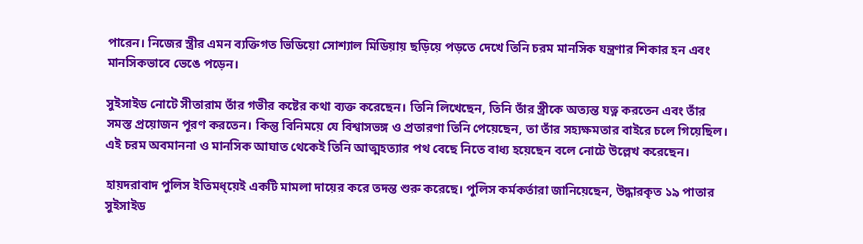পারেন। নিজের স্ত্রীর এমন ব্যক্তিগত ভিডিয়ো সোশ্যাল মিডিয়ায় ছড়িয়ে পড়তে দেখে তিনি চরম মানসিক যন্ত্রণার শিকার হন এবং মানসিকভাবে ভেঙে পড়েন।

সুইসাইড নোটে সীতারাম তাঁর গভীর কষ্টের কথা ব্যক্ত করেছেন। তিনি লিখেছেন, তিনি তাঁর স্ত্রীকে অত্যন্ত যত্ন করতেন এবং তাঁর সমস্ত প্রয়োজন পূরণ করতেন। কিন্তু বিনিময়ে যে বিশ্বাসভঙ্গ ও প্রতারণা তিনি পেয়েছেন, তা তাঁর সহ্যক্ষমতার বাইরে চলে গিয়েছিল। এই চরম অবমাননা ও মানসিক আঘাত থেকেই তিনি আত্মহত্যার পথ বেছে নিতে বাধ্য হয়েছেন বলে নোটে উল্লেখ করেছেন।

হায়দরাবাদ পুলিস ইতিমধ্য়েই একটি মামলা দায়ের করে তদন্ত শুরু করেছে। পুলিস কর্মকর্তারা জানিয়েছেন, উদ্ধারকৃত ১৯ পাতার সুইসাইড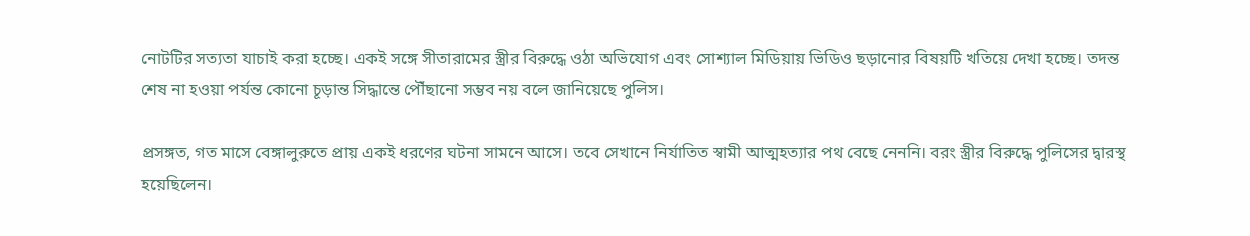নোটটির সত্যতা যাচাই করা হচ্ছে। একই সঙ্গে সীতারামের স্ত্রীর বিরুদ্ধে ওঠা অভিযোগ এবং সোশ্যাল মিডিয়ায় ভিডিও ছড়ানোর বিষয়টি খতিয়ে দেখা হচ্ছে। তদন্ত শেষ না হওয়া পর্যন্ত কোনো চূড়ান্ত সিদ্ধান্তে পৌঁছানো সম্ভব নয় বলে জানিয়েছে পুলিস।

প্রসঙ্গত, গত মাসে বেঙ্গালুরুতে প্রায় একই ধরণের ঘটনা সামনে আসে। তবে সেখানে নির্যাতিত স্বামী আত্মহত্যার পথ বেছে নেননি। বরং স্ত্রীর বিরুদ্ধে পুলিসের দ্বারস্থ হয়েছিলেন।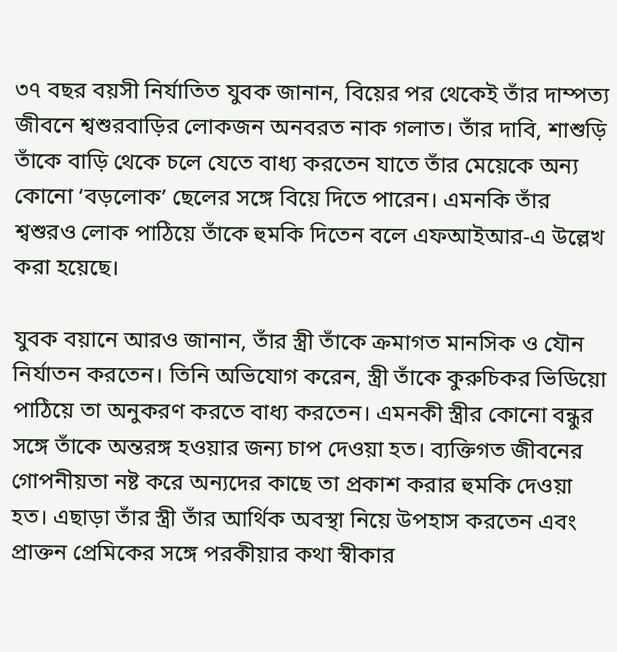৩৭ বছর বয়সী নির্যাতিত যুবক জানান, বিয়ের পর থেকেই তাঁর দাম্পত্য জীবনে শ্বশুরবাড়ির লোকজন অনবরত নাক গলাত। তাঁর দাবি, শাশুড়ি তাঁকে বাড়ি থেকে চলে যেতে বাধ্য করতেন যাতে তাঁর মেয়েকে অন্য কোনো ‘বড়লোক’ ছেলের সঙ্গে বিয়ে দিতে পারেন। এমনকি তাঁর শ্বশুরও লোক পাঠিয়ে তাঁকে হুমকি দিতেন বলে এফআইআর-এ উল্লেখ করা হয়েছে।

যুবক বয়ানে আরও জানান, তাঁর স্ত্রী তাঁকে ক্রমাগত মানসিক ও যৌন নির্যাতন করতেন। তিনি অভিযোগ করেন, স্ত্রী তাঁকে কুরুচিকর ভিডিয়ো পাঠিয়ে তা অনুকরণ করতে বাধ্য করতেন। এমনকী স্ত্রীর কোনো বন্ধুর সঙ্গে তাঁকে অন্তরঙ্গ হওয়ার জন্য চাপ দেওয়া হত। ব্যক্তিগত জীবনের গোপনীয়তা নষ্ট করে অন্যদের কাছে তা প্রকাশ করার হুমকি দেওয়া হত। এছাড়া তাঁর স্ত্রী তাঁর আর্থিক অবস্থা নিয়ে উপহাস করতেন এবং প্রাক্তন প্রেমিকের সঙ্গে পরকীয়ার কথা স্বীকার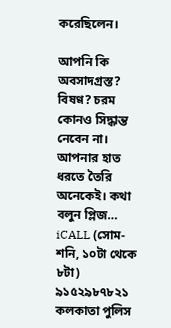করেছিলেন।

আপনি কি অবসাদগ্রস্ত? বিষণ্ণ? চরম কোনও সিদ্ধান্ত নেবেন না। আপনার হাত ধরতে তৈরি অনেকেই। কথা বলুন প্লিজ…
iCALL (সোম-শনি, ১০টা থেকে ৮টা) ৯১৫২৯৮৭৮২১
কলকাতা পুলিস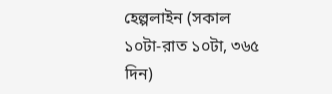হেল্পলাইন (সকাল ১০টা-রাত ১০টা, ৩৬৫ দিন)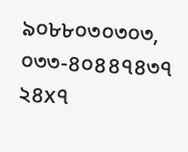৯০৮৮০৩০৩০৩, ০৩৩-৪০৪৪৭৪৩৭
২৪x৭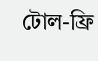টোল-ফ্রি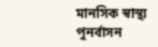মানসিক স্বাস্থ্য পুনর্বাসন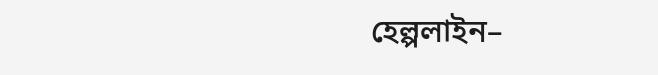হেল্পলাইন–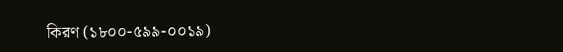কিরণ (১৮০০-৫৯৯-০০১৯)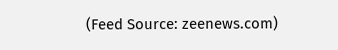(Feed Source: zeenews.com)